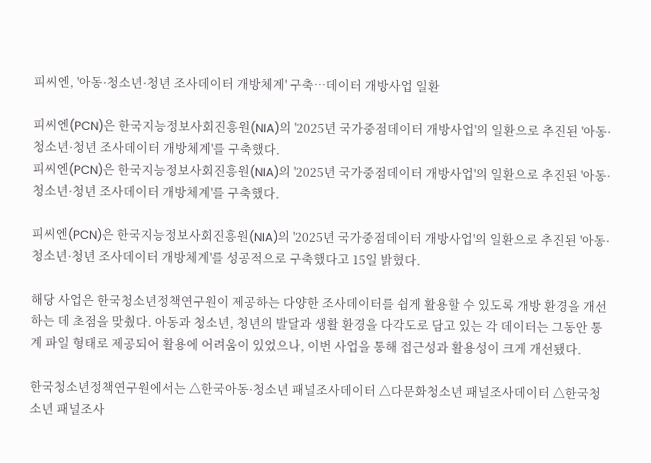피씨엔, '아동·청소년·청년 조사데이터 개방체계' 구축…데이터 개방사업 일환

피씨엔(PCN)은 한국지능정보사회진흥원(NIA)의 '2025년 국가중점데이터 개방사업'의 일환으로 추진된 '아동·청소년·청년 조사데이터 개방체계'를 구축했다.
피씨엔(PCN)은 한국지능정보사회진흥원(NIA)의 '2025년 국가중점데이터 개방사업'의 일환으로 추진된 '아동·청소년·청년 조사데이터 개방체계'를 구축했다.

피씨엔(PCN)은 한국지능정보사회진흥원(NIA)의 '2025년 국가중점데이터 개방사업'의 일환으로 추진된 '아동·청소년·청년 조사데이터 개방체계'를 성공적으로 구축했다고 15일 밝혔다.

해당 사업은 한국청소년정책연구원이 제공하는 다양한 조사데이터를 쉽게 활용할 수 있도록 개방 환경을 개선하는 데 초점을 맞췄다. 아동과 청소년, 청년의 발달과 생활 환경을 다각도로 담고 있는 각 데이터는 그동안 통계 파일 형태로 제공되어 활용에 어려움이 있었으나, 이번 사업을 통해 접근성과 활용성이 크게 개선됐다.

한국청소년정책연구원에서는 △한국아동·청소년 패널조사데이터 △다문화청소년 패널조사데이터 △한국청소년 패널조사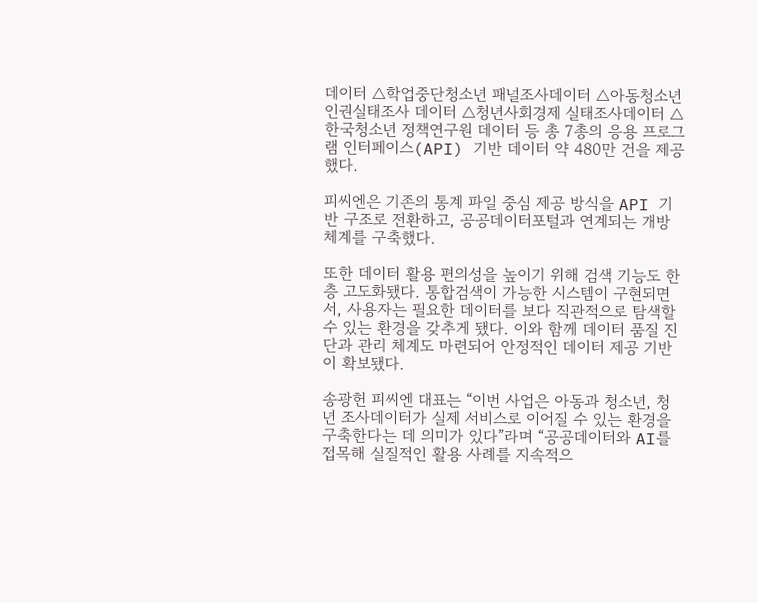데이터 △학업중단청소년 패널조사데이터 △아동청소년 인권실태조사 데이터 △청년사회경제 실태조사데이터 △한국청소년 정책연구원 데이터 등 총 7총의 응용 프로그램 인터페이스(API) 기반 데이터 약 480만 건을 제공했다.

피씨엔은 기존의 통계 파일 중심 제공 방식을 API 기반 구조로 전환하고, 공공데이터포털과 연계되는 개방 체계를 구축했다.

또한 데이터 활용 편의성을 높이기 위해 검색 기능도 한층 고도화됐다. 통합검색이 가능한 시스템이 구현되면서, 사용자는 필요한 데이터를 보다 직관적으로 탐색할 수 있는 환경을 갖추게 됐다. 이와 함께 데이터 품질 진단과 관리 체계도 마련되어 안정적인 데이터 제공 기반이 확보됐다.

송광헌 피씨엔 대표는 “이번 사업은 아동과 청소년, 청년 조사데이터가 실제 서비스로 이어질 수 있는 환경을 구축한다는 데 의미가 있다”라며 “공공데이터와 AI를 접목해 실질적인 활용 사례를 지속적으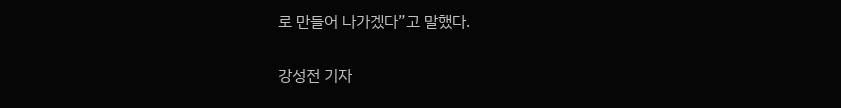로 만들어 나가겠다”고 말했다.

강성전 기자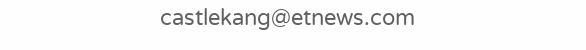castlekang@etnews.com